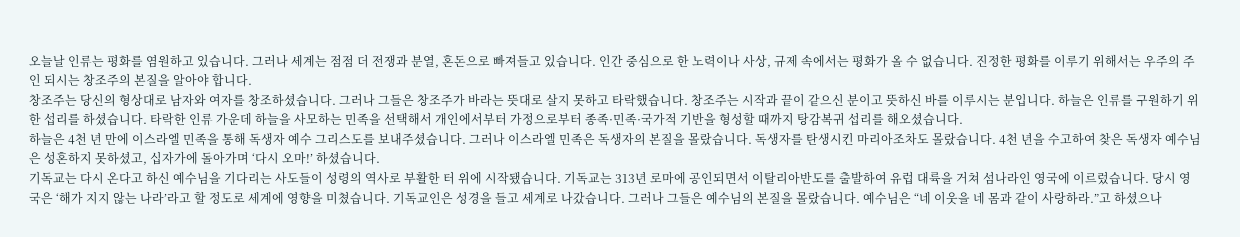오늘날 인류는 평화를 염원하고 있습니다. 그러나 세계는 점점 더 전쟁과 분열, 혼돈으로 빠져들고 있습니다. 인간 중심으로 한 노력이나 사상, 규제 속에서는 평화가 올 수 없습니다. 진정한 평화를 이루기 위해서는 우주의 주인 되시는 창조주의 본질을 알아야 합니다.
창조주는 당신의 형상대로 남자와 여자를 창조하셨습니다. 그러나 그들은 창조주가 바라는 뜻대로 살지 못하고 타락했습니다. 창조주는 시작과 끝이 같으신 분이고 뜻하신 바를 이루시는 분입니다. 하늘은 인류를 구원하기 위한 섭리를 하셨습니다. 타락한 인류 가운데 하늘을 사모하는 민족을 선택해서 개인에서부터 가정으로부터 종족·민족·국가적 기반을 형성할 때까지 탕감복귀 섭리를 해오셨습니다.
하늘은 4천 년 만에 이스라엘 민족을 통해 독생자 예수 그리스도를 보내주셨습니다. 그러나 이스라엘 민족은 독생자의 본질을 몰랐습니다. 독생자를 탄생시킨 마리아조차도 몰랐습니다. 4천 년을 수고하여 찾은 독생자 예수님은 성혼하지 못하셨고, 십자가에 돌아가며 ‘다시 오마!’ 하셨습니다.
기독교는 다시 온다고 하신 예수님을 기다리는 사도들이 성령의 역사로 부활한 터 위에 시작됐습니다. 기독교는 313년 로마에 공인되면서 이탈리아반도를 출발하여 유럽 대륙을 거쳐 섬나라인 영국에 이르렀습니다. 당시 영국은 ‘해가 지지 않는 나라’라고 할 정도로 세계에 영향을 미쳤습니다. 기독교인은 성경을 들고 세계로 나갔습니다. 그러나 그들은 예수님의 본질을 몰랐습니다. 예수님은 “네 이웃을 네 몸과 같이 사랑하라.”고 하셨으나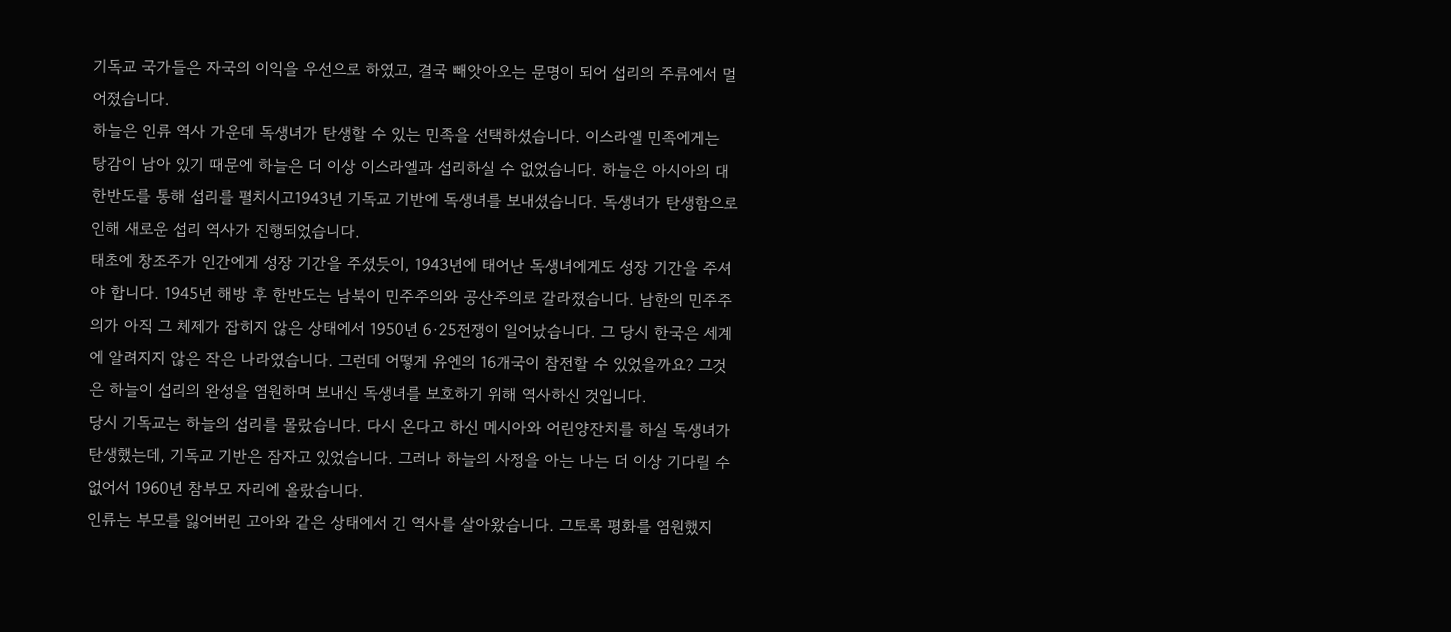기독교 국가들은 자국의 이익을 우선으로 하였고, 결국 빼앗아오는 문명이 되어 섭리의 주류에서 멀어졌습니다.
하늘은 인류 역사 가운데 독생녀가 탄생할 수 있는 민족을 선택하셨습니다. 이스라엘 민족에게는 탕감이 남아 있기 때문에 하늘은 더 이상 이스라엘과 섭리하실 수 없었습니다. 하늘은 아시아의 대한반도를 통해 섭리를 펼치시고1943년 기독교 기반에 독생녀를 보내셨습니다. 독생녀가 탄생함으로 인해 새로운 섭리 역사가 진행되었습니다.
태초에 창조주가 인간에게 성장 기간을 주셨듯이, 1943년에 태어난 독생녀에게도 성장 기간을 주셔야 합니다. 1945년 해방 후 한반도는 남북이 민주주의와 공산주의로 갈라졌습니다. 남한의 민주주의가 아직 그 체제가 잡히지 않은 상태에서 1950년 6·25전쟁이 일어났습니다. 그 당시 한국은 세계에 알려지지 않은 작은 나라였습니다. 그런데 어떻게 유엔의 16개국이 참전할 수 있었을까요? 그것은 하늘이 섭리의 완성을 염원하며 보내신 독생녀를 보호하기 위해 역사하신 것입니다.
당시 기독교는 하늘의 섭리를 몰랐습니다. 다시 온다고 하신 메시아와 어린양잔치를 하실 독생녀가 탄생했는데, 기독교 기반은 잠자고 있었습니다. 그러나 하늘의 사정을 아는 나는 더 이상 기다릴 수 없어서 1960년 참부모 자리에 올랐습니다.
인류는 부모를 잃어버린 고아와 같은 상태에서 긴 역사를 살아왔습니다. 그토록 평화를 염원했지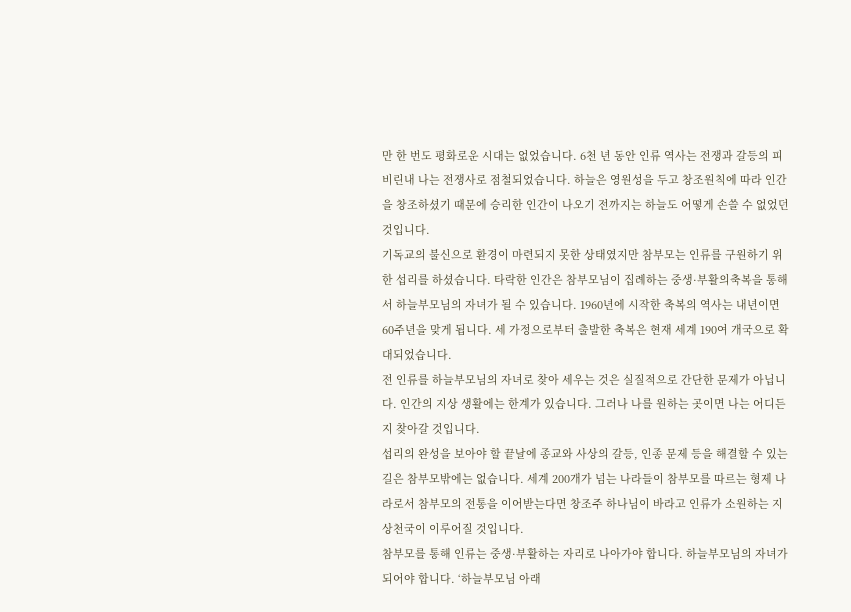만 한 번도 평화로운 시대는 없었습니다. 6천 년 동안 인류 역사는 전쟁과 갈등의 피비린내 나는 전쟁사로 점철되었습니다. 하늘은 영원성을 두고 창조원칙에 따라 인간을 창조하셨기 때문에 승리한 인간이 나오기 전까지는 하늘도 어떻게 손쓸 수 없었던 것입니다.
기독교의 불신으로 환경이 마련되지 못한 상태였지만 참부모는 인류를 구원하기 위한 섭리를 하셨습니다. 타락한 인간은 참부모님이 집례하는 중생·부활의축복을 통해서 하늘부모님의 자녀가 될 수 있습니다. 1960년에 시작한 축복의 역사는 내년이면 60주년을 맞게 됩니다. 세 가정으로부터 출발한 축복은 현재 세계 190여 개국으로 확대되었습니다.
전 인류를 하늘부모님의 자녀로 찾아 세우는 것은 실질적으로 간단한 문제가 아닙니다. 인간의 지상 생활에는 한계가 있습니다. 그러나 나를 원하는 곳이면 나는 어디든지 찾아갈 것입니다.
섭리의 완성을 보아야 할 끝날에 종교와 사상의 갈등, 인종 문제 등을 해결할 수 있는 길은 참부모밖에는 없습니다. 세계 200개가 넘는 나라들이 참부모를 따르는 형제 나라로서 참부모의 전통을 이어받는다면 창조주 하나님이 바라고 인류가 소원하는 지상천국이 이루어질 것입니다.
참부모를 통해 인류는 중생·부활하는 자리로 나아가야 합니다. 하늘부모님의 자녀가 되어야 합니다. ‘하늘부모님 아래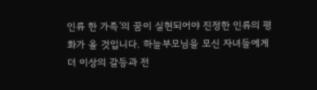인류 한 가족’의 꿈이 실현되어야 진정한 인류의 평화가 올 것입니다. 하늘부모님을 모신 자녀들에게 더 이상의 갈등과 전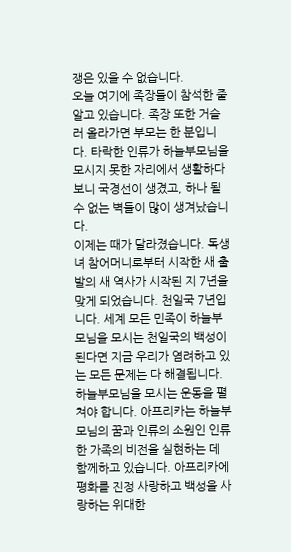쟁은 있을 수 없습니다.
오늘 여기에 족장들이 참석한 줄 알고 있습니다. 족장 또한 거슬러 올라가면 부모는 한 분입니다. 타락한 인류가 하늘부모님을 모시지 못한 자리에서 생활하다 보니 국경선이 생겼고, 하나 될 수 없는 벽들이 많이 생겨났습니다.
이제는 때가 달라졌습니다. 독생녀 참어머니로부터 시작한 새 출발의 새 역사가 시작된 지 7년을 맞게 되었습니다. 천일국 7년입니다. 세계 모든 민족이 하늘부모님을 모시는 천일국의 백성이 된다면 지금 우리가 염려하고 있는 모든 문제는 다 해결됩니다.
하늘부모님을 모시는 운동을 펼쳐야 합니다. 아프리카는 하늘부모님의 꿈과 인류의 소원인 인류 한 가족의 비전을 실현하는 데 함께하고 있습니다. 아프리카에 평화를 진정 사랑하고 백성을 사랑하는 위대한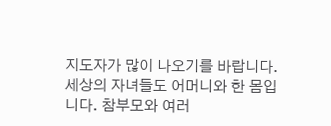지도자가 많이 나오기를 바랍니다.
세상의 자녀들도 어머니와 한 몸입니다. 참부모와 여러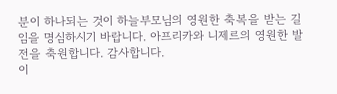분이 하나되는 것이 하늘부모님의 영원한 축복을 받는 길임을 명심하시기 바랍니다. 아프리카와 니제르의 영원한 발전을 축원합니다. 감사합니다.
이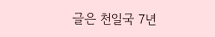글은 천일국 7년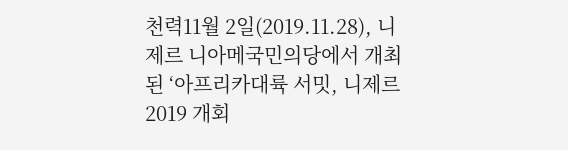천력11월 2일(2019.11.28), 니제르 니아메국민의당에서 개최된 ‘아프리카대륙 서밋, 니제르 2019 개회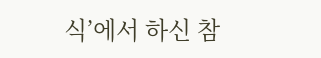식’에서 하신 참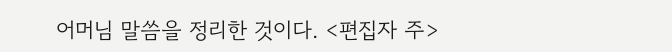어머님 말씀을 정리한 것이다. <편집자 주>